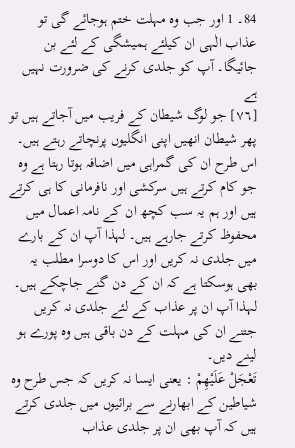84۔ 1 اور جب وہ مہلت ختم ہوجائے گی تو عذاب الٰہی ان کیلئے ہمیشگی کے لئے بن جائیگا۔ آپ کو جلدی کرنے کی ضرورت نہیں ہے
[٧٦] جو لوگ شیطان کے فریب میں آجاتے ہیں تو پھر شیطان انھیں اپنی انگلیوں پرنچاتے رہتے ہیں۔ اس طرح ان کی گمراہی میں اضافہ ہوتا رہتا ہے وہ جو کام کرتے ہیں سرکشی اور نافرمانی کا ہی کرتے ہیں اور ہم یہ سب کچھ ان کے نامہ اعمال میں محفوظ کرتے جارہے ہیں۔ لہذا آپ ان کے بارے میں جلدی نہ کریں اور اس کا دوسرا مطلب یہ بھی ہوسکتا ہے کہ ان کے دن گنے جاچکے ہیں۔ لہذا آپ ان پر عذاب کے لئے جلدی نہ کریں جتنے ان کی مہلت کے دن باقی ہیں وہ پورے ہو لینے دیں۔
تَعْجَلْ عَلَيْهِمْ : یعنی ایسا نہ کریں کہ جس طرح وہ شیاطین کے ابھارنے سے برائیوں میں جلدی کرتے ہیں کہ آپ بھی ان پر جلدی عذاب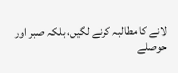لانے کا مطالبہ کرنے لگیں، بلکہ صبر اور حوصلے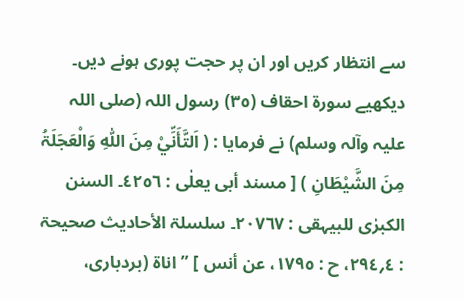سے انتظار کریں اور ان پر حجت پوری ہونے دیں۔ دیکھیے سورة احقاف (٣٥) رسول اللہ (صلی اللہ علیہ وآلہ وسلم) نے فرمایا : ( اَلتَّأَنِّيْ مِنَ اللّٰہِ وَالْعَجَلَۃُ مِنَ الشَّیْطَانِ ) [ مسند أبی یعلٰی : ٤٢٥٦۔ السنن الکبرٰی للبیہقی : ٢٠٧٦٧۔ سلسلۃ الأحادیث صحیحۃ : ٤؍٢٩٤، ح : ١٧٩٥، عن أنس ] ” اناۃ (بردباری،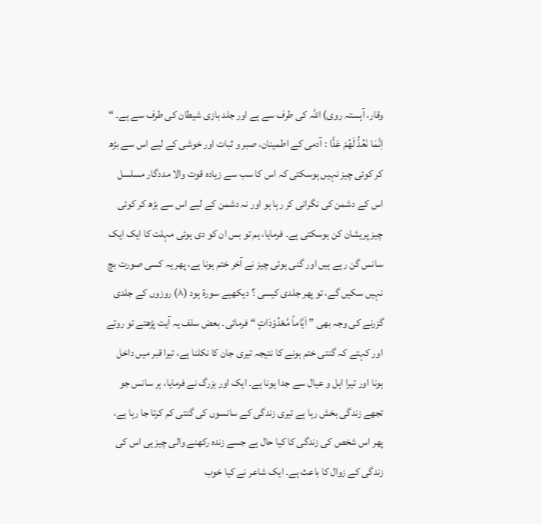وقار، آہستہ روی) اللہ کی طرف سے ہے اور جلد بازی شیطان کی طرف سے ہے۔ “ اِنَّمَا نَعُدُّ لَهُمْ عَدًّا : آدمی کے اطمینان، صبر و ثبات اور خوشی کے لیے اس سے بڑھ کر کوئی چیز نہیں ہوسکتی کہ اس کا سب سے زیادہ قوت والا مددگار مسلسل اس کے دشمن کی نگرانی کر رہا ہو اور نہ دشمن کے لیے اس سے بڑھ کر کوئی چیز پریشان کن ہوسکتی ہے۔ فرمایا، ہم تو بس ان کو دی ہوئی مہلت کا ایک ایک سانس گن رہے ہیں اور گنی ہوئی چیز نے آخر ختم ہونا ہے، پھر یہ کسی صورت بچ نہیں سکیں گے، تو پھر جلدی کیسی ؟ دیکھیے سورة ہود (٨) روزوں کے جلدی گزرنے کی وجہ بھی ” اَیَّاماً مَّعْدُوْدَاتٍ “ فرمائی۔ بعض سلف یہ آیت پڑھتے تو روتے اور کہتے کہ گنتی ختم ہونے کا نتیجہ تیری جان کا نکلنا ہے، تیرا قبر میں داخل ہونا اور تیرا اہل و عیال سے جدا ہونا ہے۔ ایک اور بزرگ نے فرمایا، ہر سانس جو تجھے زندگی بخش رہا ہے تیری زندگی کے سانسوں کی گنتی کم کرتا جا رہا ہے، پھر اس شخص کی زندگی کا کیا حال ہے جسے زندہ رکھنے والی چیز ہی اس کی زندگی کے زوال کا باعث ہے۔ ایک شاعر نے کیا خوب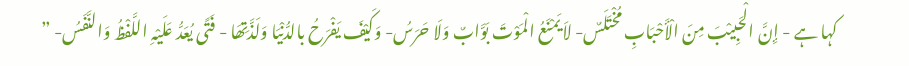کہا ہے - إِنَّ الْحَبِیْبَ مِنَ الْأَحْبَابِ مُخْتَلَسٌ- لاَ یَمْنَعُ الْمَوْتَ بَوَّابٌ وَلَا حَرَسُ- وَکَیْفَ یَفْرَحُ بالدُّنْیَا وَلَذَّتِھَا - فَتًی یُعَدُّ عَلَیْہِ اللَّفْظُ وَالنَّفَسُ- ”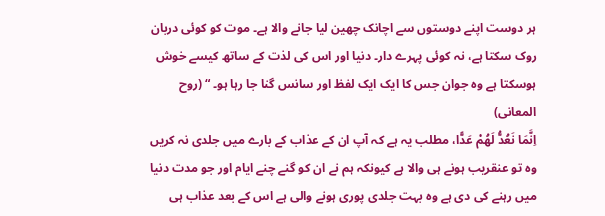ہر دوست اپنے دوستوں سے اچانک چھین لیا جانے والا ہے۔ موت کو کوئی دربان روک سکتا ہے، نہ کوئی پہرے دار۔ دنیا اور اس کی لذت کے ساتھ کیسے خوش ہوسکتا ہے وہ جوان جس کا ایک ایک لفظ اور سانس گنا جا رہا ہو۔ “ (روح المعانی)
اِنَّمَا نَعُدُّ لَهُمْ عَدًّا، مطلب یہ ہے کہ آپ ان کے عذاب کے بارے میں جلدی نہ کریں وہ تو عنقریب ہونے ہی والا ہے کیونکہ ہم نے ان کو گنے چنے ایام اور جو مدت دنیا میں رہنے کی دی ہے وہ بہت جلدی پوری ہونے والی ہے اس کے بعد عذاب ہی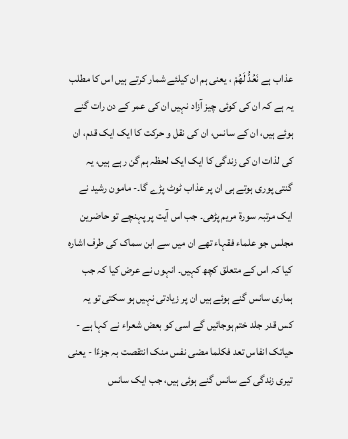عذاب ہے نَعُدُّ لَهُمْ ، یعنی ہم ان کیلئے شمار کرتے ہیں اس کا مطلب یہ ہے کہ ان کی کوئی چیز آزاد نہیں ان کی عمر کے دن رات گنے ہوئے ہیں، ان کے سانس، ان کی نقل و حرکت کا ایک ایک قدم، ان کی لذات ان کی زندگی کا ایک ایک لحظہ ہم گن رہے ہیں، یہ گنتی پوری ہوتے ہی ان پر عذاب ٹوٹ پڑے گا۔- مامون رشید نے ایک مرتبہ سورة مریم پڑھی۔ جب اس آیت پر پہنچے تو حاضرین مجلس جو علماء فقہاء تھے ان میں سے ابن سماک کی طرف اشارہ کیا کہ اس کے متعلق کچھ کہیں۔ انہوں نے عرض کیا کہ جب ہماری سانس گنے ہوئے ہیں ان پر زیادتی نہیں ہو سکتی تو یہ کس قدر جلد ختم ہوجائیں گے اسی کو بعض شعراء نے کہا ہے - حیاتک انفاس تعد فکلما مضی نفس منک انتقصت بہ جزءًا - یعنی تیری زندگی کے سانس گنے ہوئی ہیں، جب ایک سانس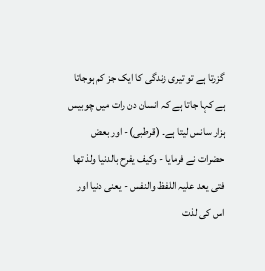گزرتا ہے تو تیری زندگی کا ایک جز کم ہوجاتا ہے کہا جاتا ہے کہ انسان دن رات میں چوبیس ہزار سانس لیتا ہے۔ (قرطبی)- اور بعض حضرات نے فرمایا - وکیف یفرح بالدنیا ولذ تھا فتی یعد علیہ اللفظ والنفس - یعنی دنیا اور اس کی لذت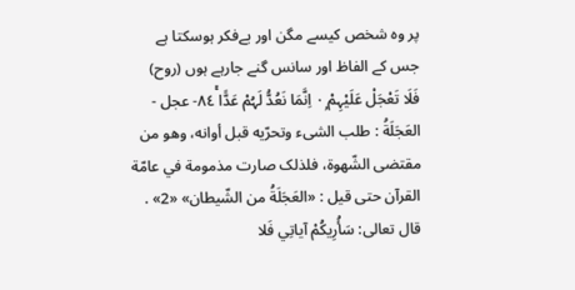پر وہ شخص کیسے مگن اور بےفکر ہوسکتا ہے جس کے الفاظ اور سانس گنے جارہے ہوں (روح)
فَلَا تَعْجَلْ عَلَيْہِمْ ٠ۭ اِنَّمَا نَعُدُّ لَہُمْ عَدًّا ٨٤ۚ- عجل - العَجَلَةُ : طلب الشیء وتحرّيه قبل أوانه، وهو من مقتضی الشّهوة، فلذلک صارت مذمومة في عامّة القرآن حتی قيل : «العَجَلَةُ من الشّيطان» «2» . قال تعالی: سَأُرِيكُمْ آياتِي فَلا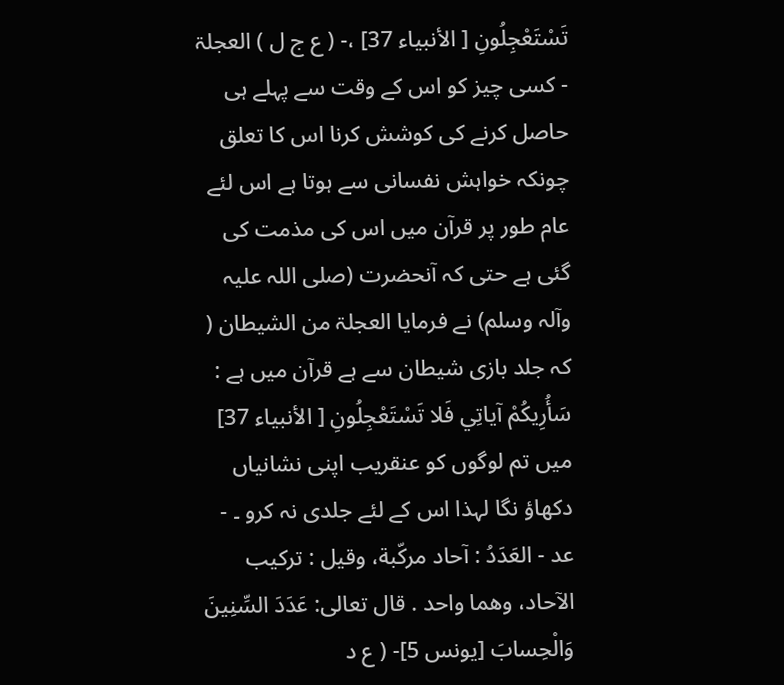تَسْتَعْجِلُونِ [ الأنبیاء 37] ،- ( ع ج ل ) العجلۃ - کسی چیز کو اس کے وقت سے پہلے ہی حاصل کرنے کی کوشش کرنا اس کا تعلق چونکہ خواہش نفسانی سے ہوتا ہے اس لئے عام طور پر قرآن میں اس کی مذمت کی گئی ہے حتی کہ آنحضرت (صلی اللہ علیہ وآلہ وسلم) نے فرمایا العجلۃ من الشیطان ( کہ جلد بازی شیطان سے ہے قرآن میں ہے : سَأُرِيكُمْ آياتِي فَلا تَسْتَعْجِلُونِ [ الأنبیاء 37] میں تم لوگوں کو عنقریب اپنی نشانیاں دکھاؤ نگا لہذا اس کے لئے جلدی نہ کرو ۔ - عد - العَدَدُ : آحاد مركّبة، وقیل : تركيب الآحاد، وهما واحد . قال تعالی: عَدَدَ السِّنِينَ وَالْحِسابَ [يونس 5]- ( ع د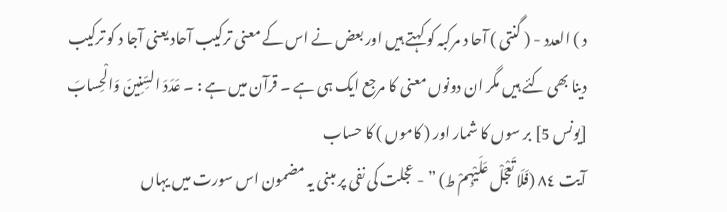د ) العدد - ( گنتی ) آحا د مرکبہ کو کہتے ہیں اور بعض نے اس کے معنی ترکیب آحاد یعنی آجا د کو ترکیب دینا بھی کئے ہیں مگر ان دونوں معنی کا مرجع ایک ہی ہے ۔ قرآن میں ہے : ۔ عَدَدَ السِّنِينَ وَالْحِسابَ [يونس 5] بر سوں کا شمار اور ( کاموں ) کا حساب
آیت ٨٤ (فَلَا تَعْجَلْ عَلَیْہِمْ ط) ” - عجلت کی نفی پر مبنی یہ مضمون اس سورت میں یہاں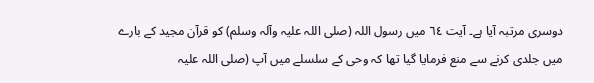دوسری مرتبہ آیا ہے۔ آیت ٦٤ میں رسول اللہ (صلی اللہ علیہ وآلہ وسلم) کو قرآن مجید کے بارے میں جلدی کرنے سے منع فرمایا گیا تھا کہ وحی کے سلسلے میں آپ (صلی اللہ علیہ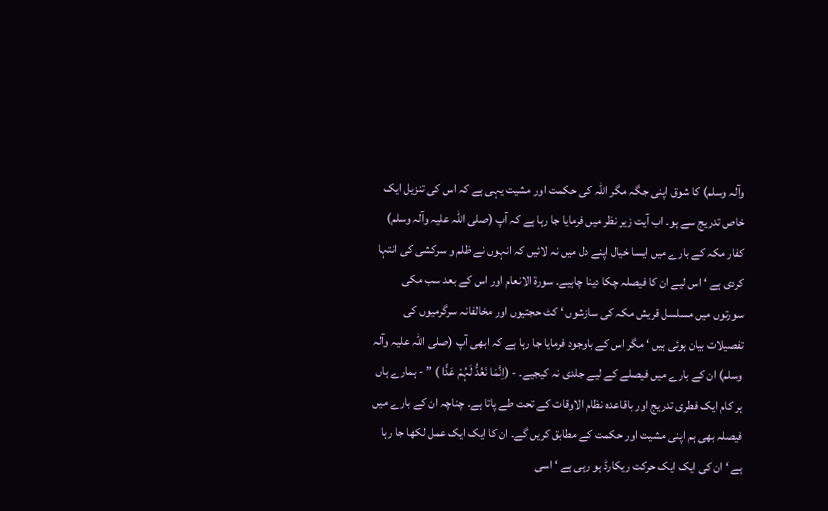وآلہ وسلم) کا شوق اپنی جگہ مگر اللہ کی حکمت اور مشیت یہی ہے کہ اس کی تنزیل ایک خاص تدریج سے ہو۔ اب آیت زیر نظر میں فرمایا جا رہا ہے کہ آپ (صلی اللہ علیہ وآلہ وسلم) کفار مکہ کے بارے میں ایسا خیال اپنے دل میں نہ لائیں کہ انہوں نے ظلم و سرکشی کی انتہا کردی ہے ‘ اس لیے ان کا فیصلہ چکا دینا چاہیے۔ سورة الانعام اور اس کے بعد سب مکی سورتوں میں مسلسل قریش مکہ کی سازشوں ‘ کٹ حجتیوں اور مخالفانہ سرگرمیوں کی تفصیلات بیان ہوئی ہیں ‘ مگر اس کے باوجود فرمایا جا رہا ہے کہ ابھی آپ (صلی اللہ علیہ وآلہ وسلم) ان کے بارے میں فیصلے کے لیے جلدی نہ کیجیے۔ - (اِنَّمَا نَعُدُّ لَہُمْ عَدًّا ) ” - ہمارے ہاں ہر کام ایک فطری تدریج اور باقاعدہ نظام الاوقات کے تحت طے پاتا ہے۔ چناچہ ان کے بارے میں فیصلہ بھی ہم اپنی مشیت اور حکمت کے مطابق کریں گے۔ ان کا ایک ایک عمل لکھا جا رہا ہے ‘ ان کی ایک ایک حرکت ریکارڈ ہو رہی ہے ‘ اسی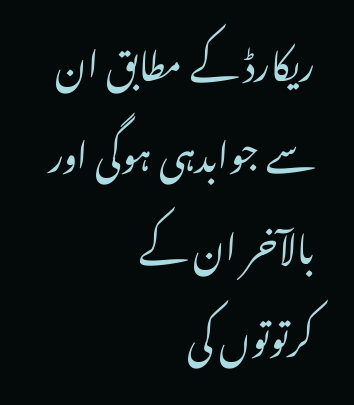ریکارڈ کے مطابق ان سے جوابدہی ہوگی اور بالآخر ان کے کرتوتوں کی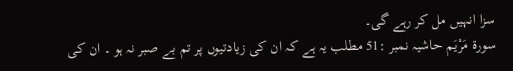سزا انہیں مل کر رہے گی۔
سورة مَرْیَم حاشیہ نمبر :51 مطلب یہ ہے کہ ان کی زیادتیوں پر تم بے صبر نہ ہو ۔ ان کی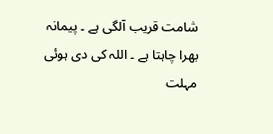شامت قریب آلگی ہے ۔ پیمانہ بھرا چاہتا ہے ۔ اللہ کی دی ہوئی مہلت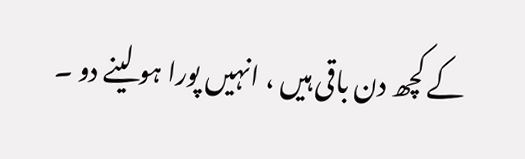کے کچھ دن باقی ہیں ، انہیں پورا ہو لینے دو ۔